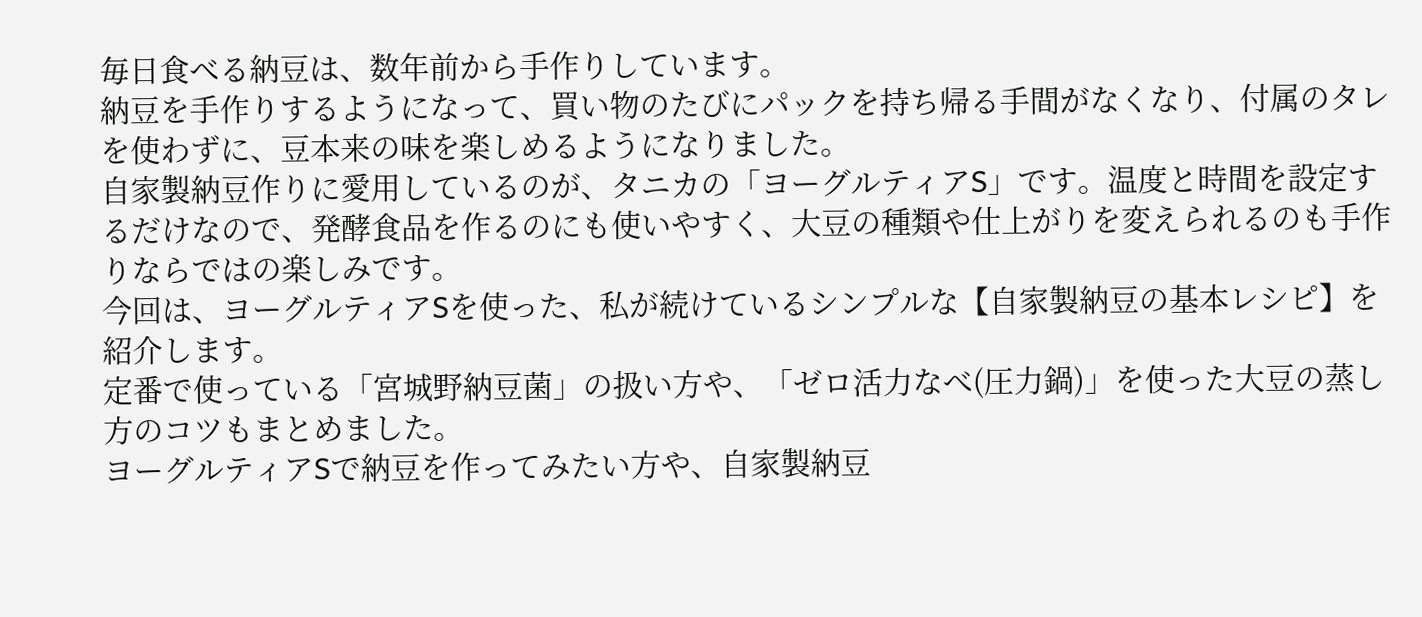毎日食べる納豆は、数年前から手作りしています。
納豆を手作りするようになって、買い物のたびにパックを持ち帰る手間がなくなり、付属のタレを使わずに、豆本来の味を楽しめるようになりました。
自家製納豆作りに愛用しているのが、タニカの「ヨーグルティアS」です。温度と時間を設定するだけなので、発酵食品を作るのにも使いやすく、大豆の種類や仕上がりを変えられるのも手作りならではの楽しみです。
今回は、ヨーグルティアSを使った、私が続けているシンプルな【自家製納豆の基本レシピ】を紹介します。
定番で使っている「宮城野納豆菌」の扱い方や、「ゼロ活力なべ(圧力鍋)」を使った大豆の蒸し方のコツもまとめました。
ヨーグルティアSで納豆を作ってみたい方や、自家製納豆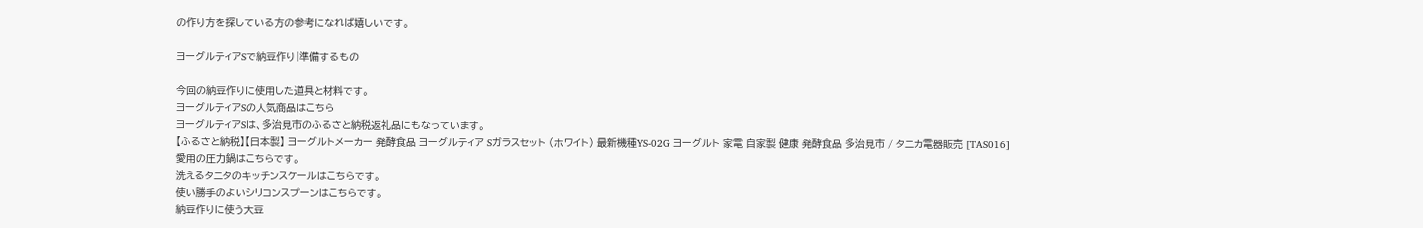の作り方を探している方の参考になれば嬉しいです。

ヨーグルティアSで納豆作り|準備するもの

今回の納豆作りに使用した道具と材料です。
ヨーグルティアSの人気商品はこちら
ヨーグルティアSは、多治見市のふるさと納税返礼品にもなっています。
【ふるさと納税】【日本製】 ヨーグルトメーカー 発酵食品 ヨーグルティア Sガラスセット (ホワイト) 最新機種YS-02G ヨーグルト 家電 自家製 健康 発酵食品 多治見市 / タニカ電器販売 [TAS016]
愛用の圧力鍋はこちらです。
洗えるタニタのキッチンスケールはこちらです。
使い勝手のよいシリコンスプーンはこちらです。
納豆作りに使う大豆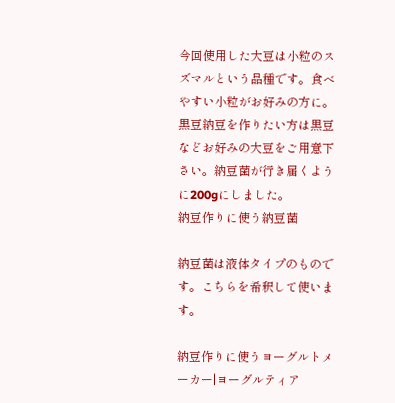今回使用した大豆は小粒のスズマルという品種です。食べやすい小粒がお好みの方に。黒豆納豆を作りたい方は黒豆などお好みの大豆をご用意下さい。納豆菌が行き届くように200gにしました。
納豆作りに使う納豆菌

納豆菌は液体タイプのものです。こちらを希釈して使います。

納豆作りに使うヨーグルトメーカー|ヨーグルティア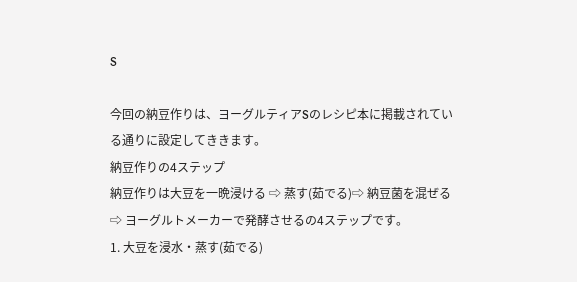S

今回の納豆作りは、ヨーグルティアSのレシピ本に掲載されている通りに設定してききます。
納豆作りの4ステップ
納豆作りは大豆を一晩浸ける ⇨ 蒸す(茹でる)⇨ 納豆菌を混ぜる ⇨ ヨーグルトメーカーで発酵させるの4ステップです。
1. 大豆を浸水・蒸す(茹でる)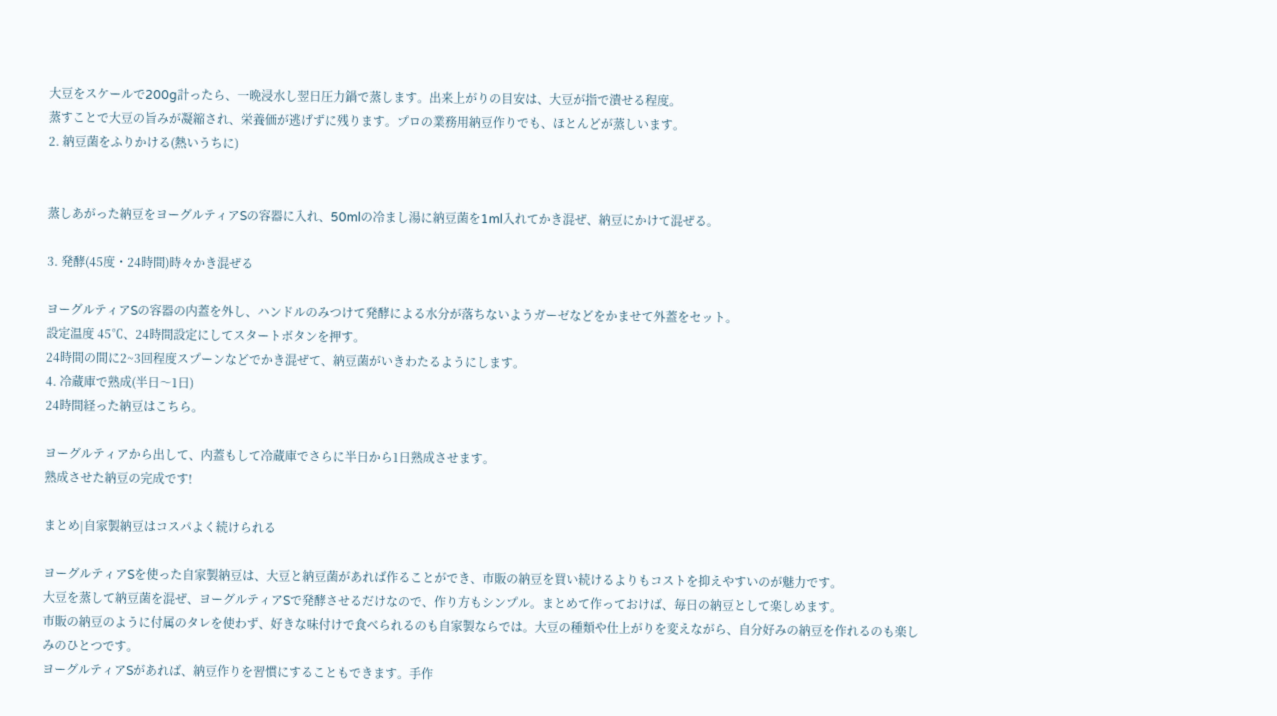大豆をスケールで200g計ったら、一晩浸水し翌日圧力鍋で蒸します。出来上がりの目安は、大豆が指で潰せる程度。
蒸すことで大豆の旨みが凝縮され、栄養価が逃げずに残ります。プロの業務用納豆作りでも、ほとんどが蒸しいます。
2. 納豆菌をふりかける(熱いうちに)


蒸しあがった納豆をヨーグルティアSの容器に入れ、50mlの冷まし湯に納豆菌を1ml入れてかき混ぜ、納豆にかけて混ぜる。

3. 発酵(45度・24時間)時々かき混ぜる

ヨーグルティアSの容器の内蓋を外し、ハンドルのみつけて発酵による水分が落ちないようガーゼなどをかませて外蓋をセット。
設定温度 45℃、24時間設定にしてスタートボタンを押す。
24時間の間に2~3回程度スプーンなどでかき混ぜて、納豆菌がいきわたるようにします。
4. 冷蔵庫で熟成(半日〜1日)
24時間経った納豆はこちら。

ヨーグルティアから出して、内蓋もして冷蔵庫でさらに半日から1日熟成させます。
熟成させた納豆の完成です!

まとめ|自家製納豆はコスパよく続けられる

ヨーグルティアSを使った自家製納豆は、大豆と納豆菌があれば作ることができ、市販の納豆を買い続けるよりもコストを抑えやすいのが魅力です。
大豆を蒸して納豆菌を混ぜ、ヨーグルティアSで発酵させるだけなので、作り方もシンプル。まとめて作っておけば、毎日の納豆として楽しめます。
市販の納豆のように付属のタレを使わず、好きな味付けで食べられるのも自家製ならでは。大豆の種類や仕上がりを変えながら、自分好みの納豆を作れるのも楽しみのひとつです。
ヨーグルティアSがあれば、納豆作りを習慣にすることもできます。手作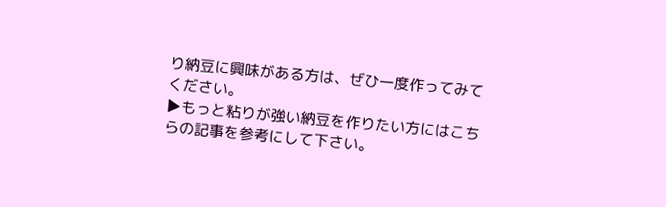り納豆に興味がある方は、ぜひ一度作ってみてください。
▶もっと粘りが強い納豆を作りたい方にはこちらの記事を参考にして下さい。